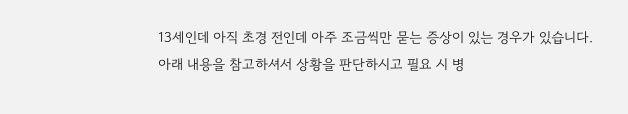13세인데 아직 초경 전인데 아주 조금씩만 묻는 증상이 있는 경우가 있습니다. 아래 내용을 참고하셔서 상황을 판단하시고 필요 시 병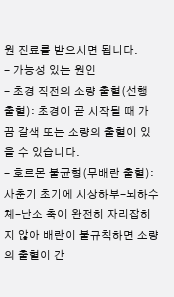원 진료를 받으시면 됩니다.
- 가능성 있는 원인
- 초경 직전의 소량 출혈(선행 출혈): 초경이 곧 시작될 때 가끔 갈색 또는 소량의 출혈이 있을 수 있습니다.
- 호르몬 불균형(무배란 출혈): 사춘기 초기에 시상하부-뇌하수체-난소 축이 완전히 자리잡히지 않아 배란이 불규칙하면 소량의 출혈이 간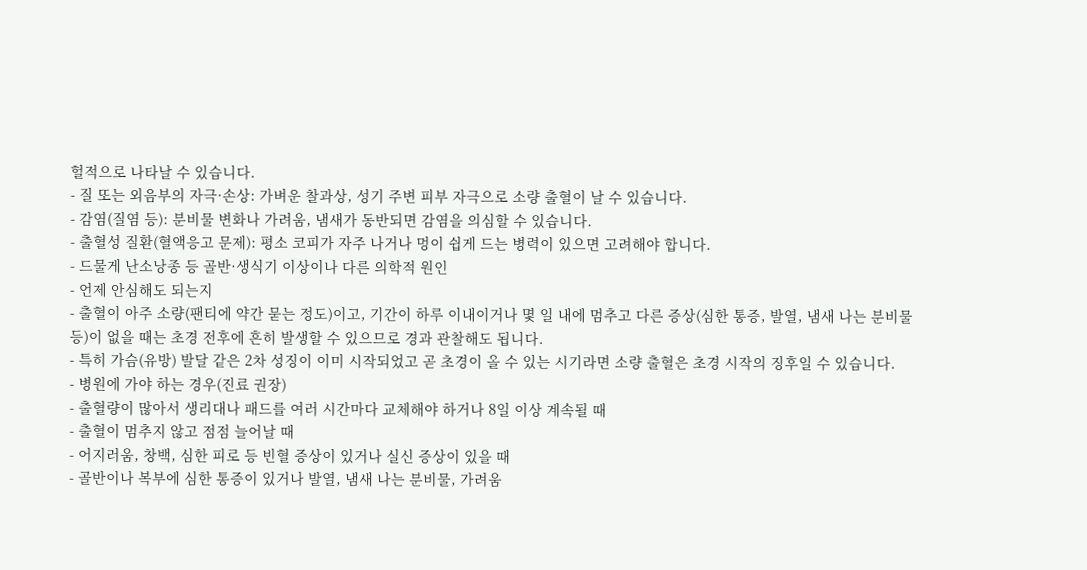헐적으로 나타날 수 있습니다.
- 질 또는 외음부의 자극·손상: 가벼운 찰과상, 성기 주변 피부 자극으로 소량 출혈이 날 수 있습니다.
- 감염(질염 등): 분비물 변화나 가려움, 냄새가 동반되면 감염을 의심할 수 있습니다.
- 출혈성 질환(혈액응고 문제): 평소 코피가 자주 나거나 멍이 쉽게 드는 병력이 있으면 고려해야 합니다.
- 드물게 난소낭종 등 골반·생식기 이상이나 다른 의학적 원인
- 언제 안심해도 되는지
- 출혈이 아주 소량(팬티에 약간 묻는 정도)이고, 기간이 하루 이내이거나 몇 일 내에 멈추고 다른 증상(심한 통증, 발열, 냄새 나는 분비물 등)이 없을 때는 초경 전후에 흔히 발생할 수 있으므로 경과 관찰해도 됩니다.
- 특히 가슴(유방) 발달 같은 2차 성징이 이미 시작되었고 곧 초경이 올 수 있는 시기라면 소량 출혈은 초경 시작의 징후일 수 있습니다.
- 병원에 가야 하는 경우(진료 권장)
- 출혈량이 많아서 생리대나 패드를 여러 시간마다 교체해야 하거나 8일 이상 계속될 때
- 출혈이 멈추지 않고 점점 늘어날 때
- 어지러움, 창백, 심한 피로 등 빈혈 증상이 있거나 실신 증상이 있을 때
- 골반이나 복부에 심한 통증이 있거나 발열, 냄새 나는 분비물, 가려움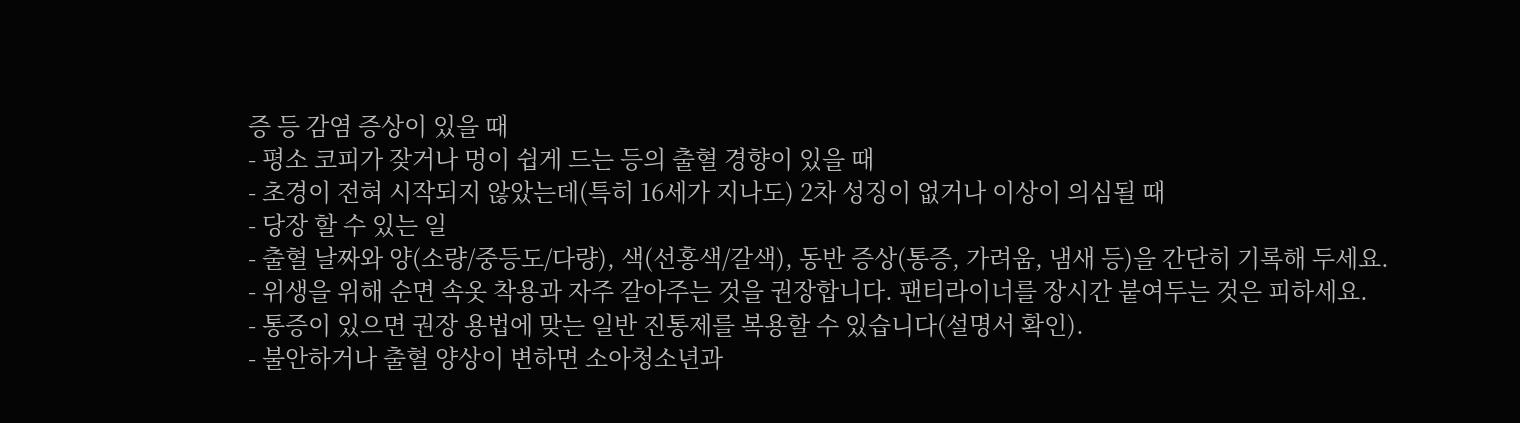증 등 감염 증상이 있을 때
- 평소 코피가 잦거나 멍이 쉽게 드는 등의 출혈 경향이 있을 때
- 초경이 전혀 시작되지 않았는데(특히 16세가 지나도) 2차 성징이 없거나 이상이 의심될 때
- 당장 할 수 있는 일
- 출혈 날짜와 양(소량/중등도/다량), 색(선홍색/갈색), 동반 증상(통증, 가려움, 냄새 등)을 간단히 기록해 두세요.
- 위생을 위해 순면 속옷 착용과 자주 갈아주는 것을 권장합니다. 팬티라이너를 장시간 붙여두는 것은 피하세요.
- 통증이 있으면 권장 용법에 맞는 일반 진통제를 복용할 수 있습니다(설명서 확인).
- 불안하거나 출혈 양상이 변하면 소아청소년과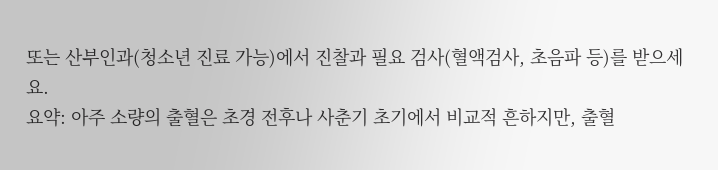또는 산부인과(청소년 진료 가능)에서 진찰과 필요 검사(혈액검사, 초음파 등)를 받으세요.
요약: 아주 소량의 출혈은 초경 전후나 사춘기 초기에서 비교적 흔하지만, 출혈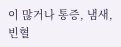이 많거나 통증, 냄새, 빈혈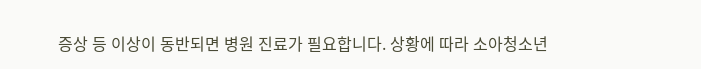증상 등 이상이 동반되면 병원 진료가 필요합니다. 상황에 따라 소아청소년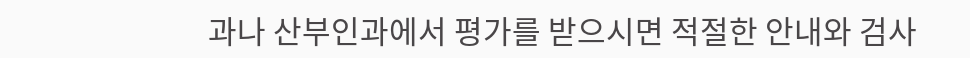과나 산부인과에서 평가를 받으시면 적절한 안내와 검사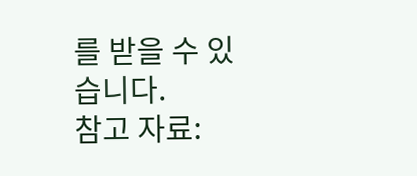를 받을 수 있습니다.
참고 자료: